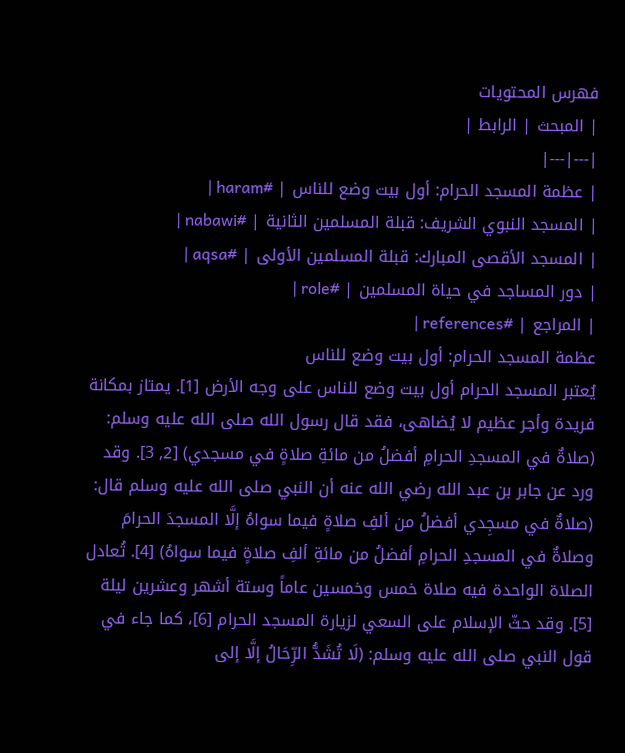فهرس المحتويات
| المبحث | الرابط |
|---|---|
| عظمة المسجد الحرام: أول بيت وضع للناس | #haram |
| المسجد النبوي الشريف: قبلة المسلمين الثانية | #nabawi |
| المسجد الأقصى المبارك: قبلة المسلمين الأولى | #aqsa |
| دور المساجد في حياة المسلمين | #role |
| المراجع | #references |
عظمة المسجد الحرام: أول بيت وضع للناس
يُعتبر المسجد الحرام أول بيت وضع للناس على وجه الأرض [1]. يمتاز بمكانة فريدة وأجر عظيم لا يُضاهى، فقد قال رسول الله صلى الله عليه وسلم: (صلاةٌ في المسجدِ الحرامِ أفضلُ من مائةِ صلاةٍ في مسجدي) [2, 3]. وقد ورد عن جابر بن عبد الله رضي الله عنه أن النبي صلى الله عليه وسلم قال: (صلاةٌ في مسجِدي أفضلُ من ألفِ صلاةٍ فيما سواهُ إلَّا المسجدَ الحرامَ وصلاةٌ في المسجدِ الحرامِ أفضلُ من مائةِ ألفِ صلاةٍ فيما سواهُ) [4]. تُعادل الصلاة الواحدة فيه صلاة خمس وخمسين عاماً وستة أشهر وعشرين ليلة [5]. وقد حثّ الإسلام على السعي لزيارة المسجد الحرام [6]، كما جاء في قول النبي صلى الله عليه وسلم: (لَا تُشَدُّ الرِّحَالُ إلَّا إلى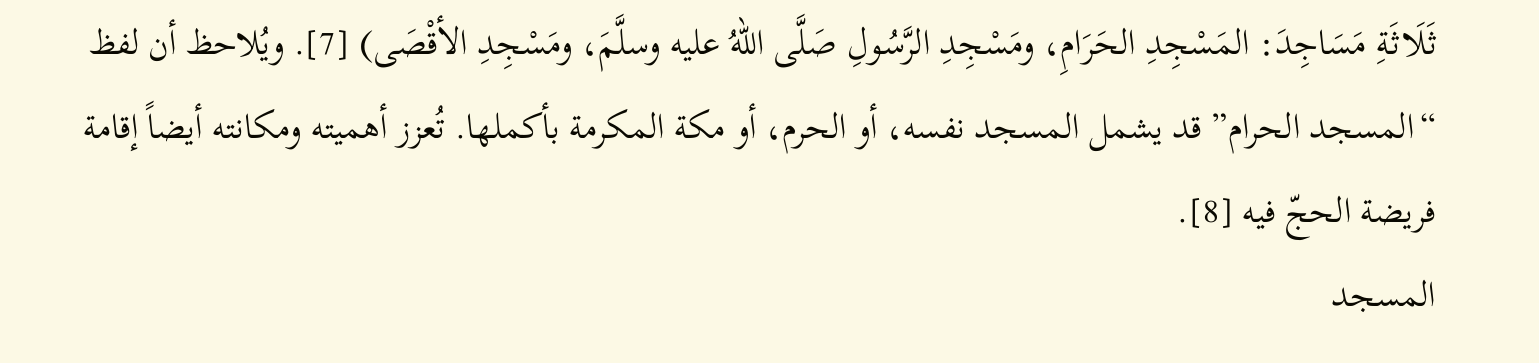ثَلَاثَةِ مَسَاجِدَ: المَسْجِدِ الحَرَامِ، ومَسْجِدِ الرَّسُولِ صَلَّى اللهُ عليه وسلَّمَ، ومَسْجِدِ الأقْصَى) [7]. ويُلاحظ أن لفظ “المسجد الحرام” قد يشمل المسجد نفسه، أو الحرم، أو مكة المكرمة بأكملها. تُعزز أهميته ومكانته أيضاً إقامة فريضة الحجّ فيه [8].
المسجد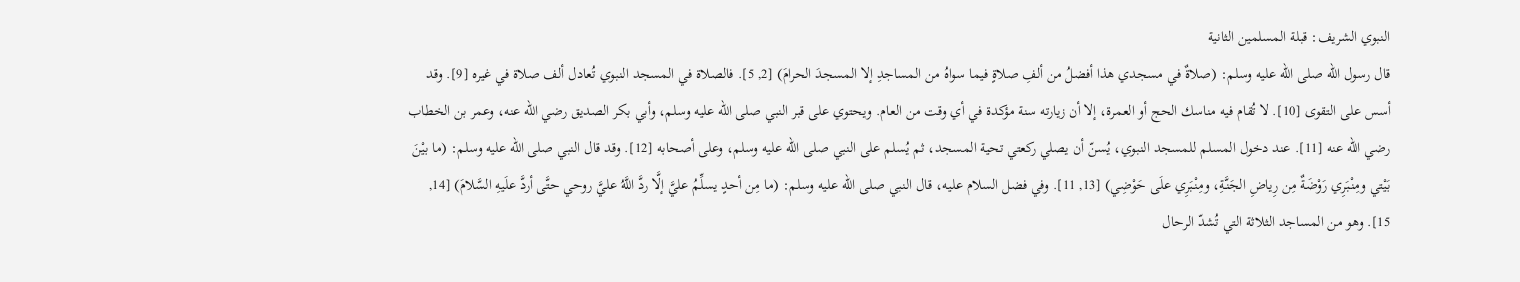النبوي الشريف: قبلة المسلمين الثانية
قال رسول الله صلى الله عليه وسلم: (صلاةٌ في مسجدي هذا أفضلُ من ألفِ صلاةٍ فيما سواهُ من المساجدِ إلا المسجدَ الحرامَ) [2, 5]. فالصلاة في المسجد النبوي تُعادل ألف صلاة في غيره [9]. وقد أسس على التقوى [10]. لا تُقام فيه مناسك الحج أو العمرة، إلا أن زيارته سنة مؤكدة في أي وقت من العام. ويحتوي على قبر النبي صلى الله عليه وسلم، وأبي بكر الصديق رضي الله عنه، وعمر بن الخطاب رضي الله عنه [11]. عند دخول المسلم للمسجد النبوي، يُسنّ أن يصلي ركعتي تحية المسجد، ثم يُسلم على النبي صلى الله عليه وسلم، وعلى أصحابه [12]. وقد قال النبي صلى الله عليه وسلم: (ما بيْنَ بَيْتي ومِنْبَرِي رَوْضَةٌ مِن رِياضِ الجَنَّةِ، ومِنْبَرِي علَى حَوْضِي) [13, 11]. وفي فضل السلام عليه، قال النبي صلى الله عليه وسلم: (ما مِن أحدٍ يسلِّمُ عليَّ إلَّا ردَّ اللَّهُ عليَّ روحي حتَّى أردَّ علَيهِ السَّلامَ) [14, 15]. وهو من المساجد الثلاثة التي تُشدّ الرحال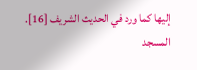إليها كما ورد في الحديث الشريف [16].
المسجد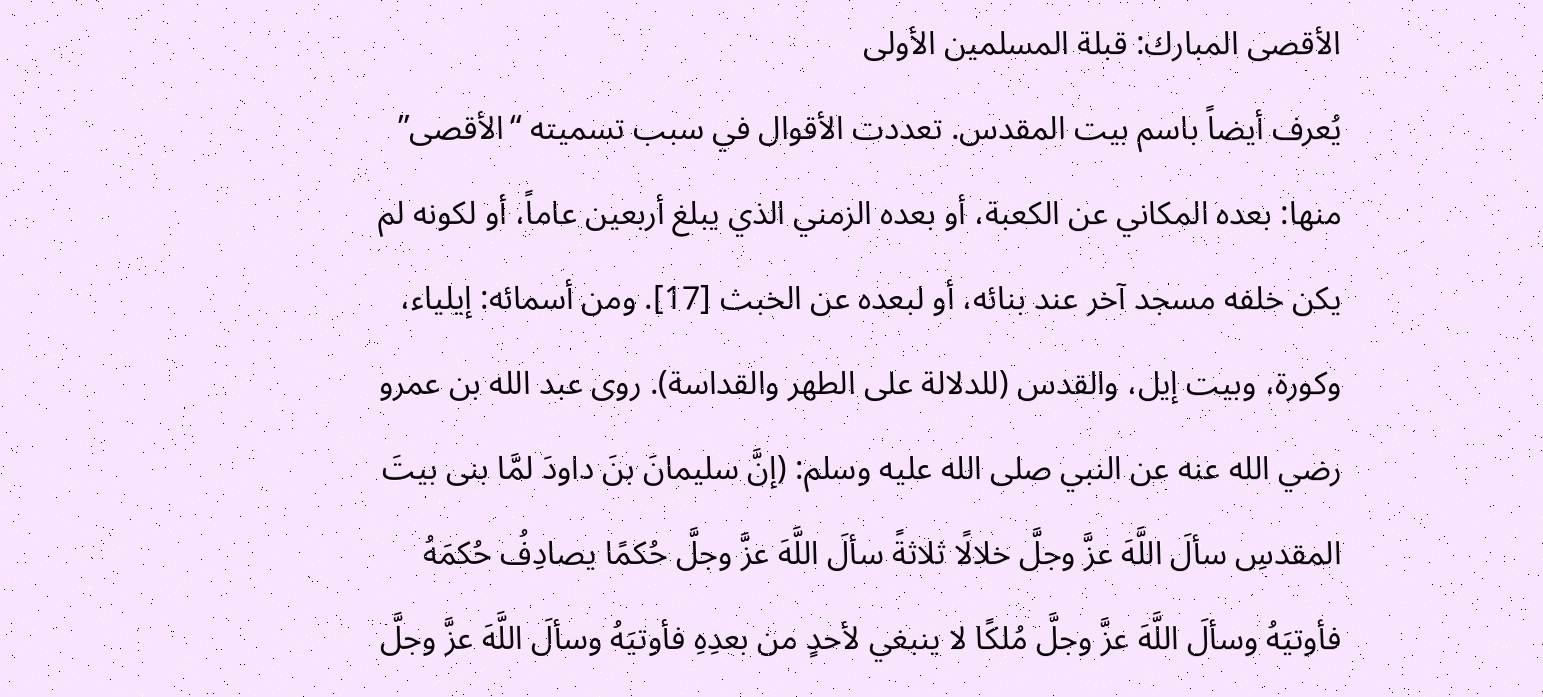الأقصى المبارك: قبلة المسلمين الأولى
يُعرف أيضاً باسم بيت المقدس. تعددت الأقوال في سبب تسميته “الأقصى” منها: بعده المكاني عن الكعبة، أو بعده الزمني الذي يبلغ أربعين عاماً، أو لكونه لم يكن خلفه مسجد آخر عند بنائه، أو لبعده عن الخبث [17]. ومن أسمائه: إيلياء، وكورة، وبيت إيل، والقدس (للدلالة على الطهر والقداسة). روى عبد الله بن عمرو رضي الله عنه عن النبي صلى الله عليه وسلم: (إنَّ سليمانَ بنَ داودَ لمَّا بنى بيتَ المقدسِ سألَ اللَّهَ عزَّ وجلَّ خلالًا ثلاثةً سألَ اللَّهَ عزَّ وجلَّ حُكمًا يصادِفُ حُكمَهُ فأوتيَهُ وسألَ اللَّهَ عزَّ وجلَّ مُلكًا لا ينبغي لأحدٍ من بعدِهِ فأوتيَهُ وسألَ اللَّهَ عزَّ وجلَّ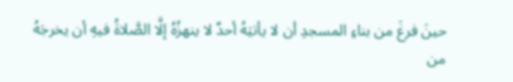حينَ فرغَ من بناءِ المسجدِ أن لا يأتيَهُ أحدٌ لا ينهزُهُ إلَّا الصَّلاةُ فيهِ أن يخرجَهُ من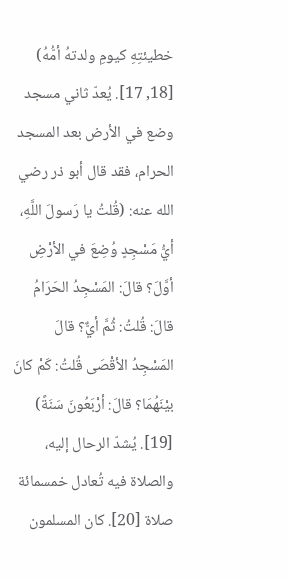خطيئتِهِ كيومِ ولدتهُ أمُّهُ) [18, 17]. يُعدّ ثاني مسجد وضع في الأرض بعد المسجد الحرام، فقد قال أبو ذر رضي الله عنه: (قُلتُ يا رَسولَ اللَّهِ، أيُّ مَسْجِدٍ وُضِعَ في الأرْضِ أوَّلَ؟ قالَ: المَسْجِدُ الحَرَامُ قالَ: قُلتُ: ثُمَّ أيٌّ؟ قالَ المَسْجِدُ الأقْصَى قُلتُ: كَمْ كانَ بيْنَهُمَا؟ قالَ: أرْبَعُونَ سَنَةً) [19]. يُشدّ الرحال إليه، والصلاة فيه تُعادل خمسمائة صلاة [20]. كان المسلمون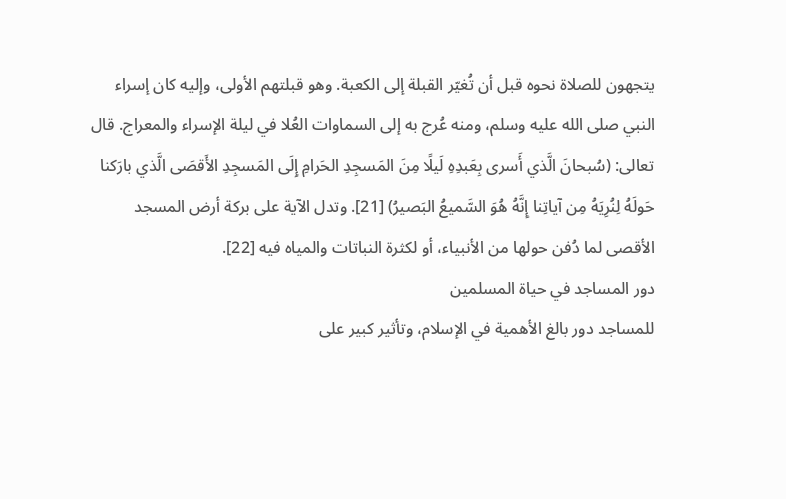يتجهون للصلاة نحوه قبل أن تُغيّر القبلة إلى الكعبة. وهو قبلتهم الأولى، وإليه كان إسراء النبي صلى الله عليه وسلم، ومنه عُرج به إلى السماوات العُلا في ليلة الإسراء والمعراج. قال تعالى: (سُبحانَ الَّذي أَسرى بِعَبدِهِ لَيلًا مِنَ المَسجِدِ الحَرامِ إِلَى المَسجِدِ الأَقصَى الَّذي بارَكنا حَولَهُ لِنُرِيَهُ مِن آياتِنا إِنَّهُ هُوَ السَّميعُ البَصيرُ) [21]. وتدل الآية على بركة أرض المسجد الأقصى لما دُفن حولها من الأنبياء، أو لكثرة النباتات والمياه فيه [22].
دور المساجد في حياة المسلمين
للمساجد دور بالغ الأهمية في الإسلام، وتأثير كبير على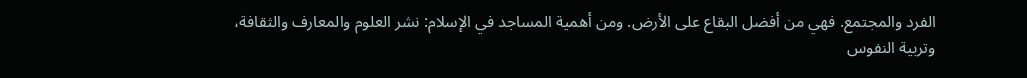الفرد والمجتمع. فهي من أفضل البقاع على الأرض. ومن أهمية المساجد في الإسلام: نشر العلوم والمعارف والثقافة، وتربية النفوس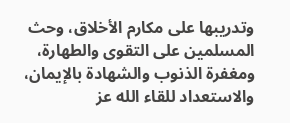وتدريبها على مكارم الأخلاق، وحث المسلمين على التقوى والطهارة، ومغفرة الذنوب والشهادة بالإيمان، والاستعداد للقاء الله عز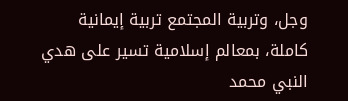وجل، وتربية المجتمع تربية إيمانية كاملة، بمعالم إسلامية تسير على هدي النبي محمد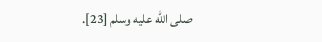صلى الله عليه وسلم [23].